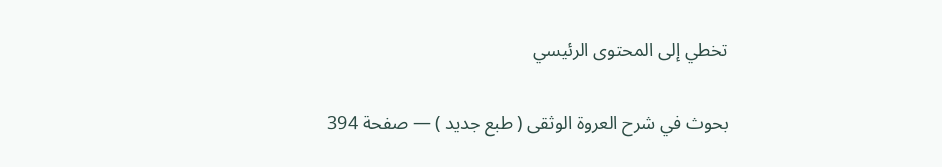تخطي إلى المحتوى الرئيسي

بحوث في شرح العروة الوثقى ( طبع جديد ) — صفحة 394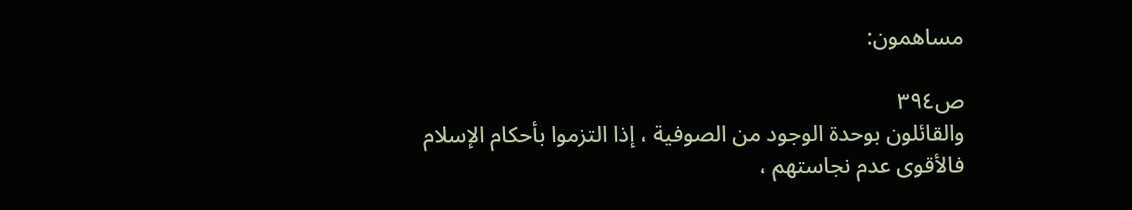مساهمون:

ص٣٩٤
والقائلون بوحدة الوجود من الصوفية ، إذا التزموا بأحكام الإسلام فالأقوى عدم نجاستهم ،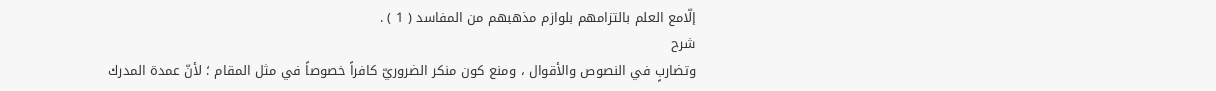إلّامع العلم بالتزامهم بلوازم مذهبهم من المفاسد ( 1 ) .
شرح
وتضاربٍ في النصوص والأقوال ، ومنع كون منكر الضروريّ كافراً خصوصاً في مثل المقام ؛ لأنّ عمدة المدرك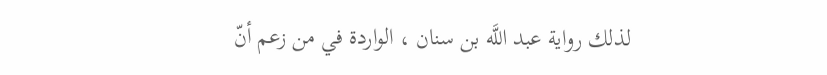لذلك رواية عبد اللَّه بن سنان ، الواردة في من زعم أنّ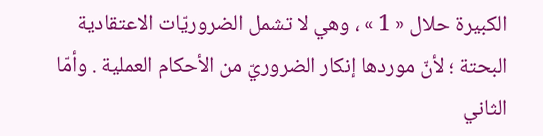الكبيرة حلال « 1 » ، وهي لا تشمل الضروريّات الاعتقادية البحتة ؛ لأنّ موردها إنكار الضروريّ من الأحكام العملية . وأمّا الثاني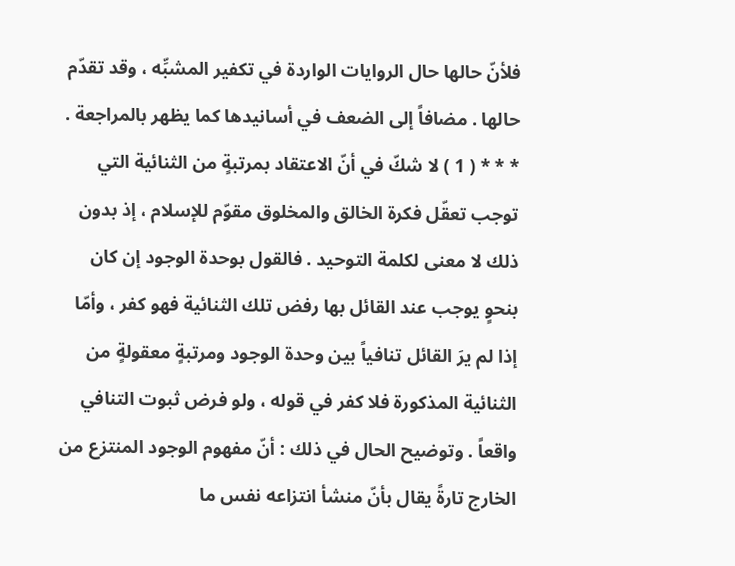فلأنّ حالها حال الروايات الواردة في تكفير المشبِّه ، وقد تقدّم حالها . مضافاً إلى الضعف في أسانيدها كما يظهر بالمراجعة . * * * ( 1 ) لا شكّ في أنّ الاعتقاد بمرتبةٍ من الثنائية التي توجب تعقّل فكرة الخالق والمخلوق مقوّم للإسلام ، إذ بدون ذلك لا معنى لكلمة التوحيد . فالقول بوحدة الوجود إن كان بنحوٍ يوجب عند القائل بها رفض تلك الثنائية فهو كفر ، وأمّا إذا لم يرَ القائل تنافياً بين وحدة الوجود ومرتبةٍ معقولةٍ من الثنائية المذكورة فلا كفر في قوله ، ولو فرض ثبوت التنافي واقعاً . وتوضيح الحال في ذلك : أنّ مفهوم الوجود المنتزع من الخارج تارةً يقال بأنّ منشأ انتزاعه نفس ما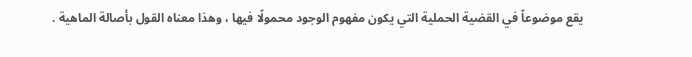يقع موضوعاً في القضية الحملية التي يكون مفهوم الوجود محمولًا فيها ، وهذا معناه القول بأصالة الماهية .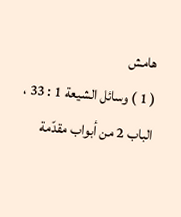هامش
( 1 ) وسائل الشيعة 1 : 33 ، الباب 2 من أبواب مقدّمة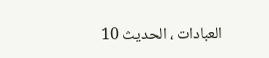العبادات ، الحديث 10